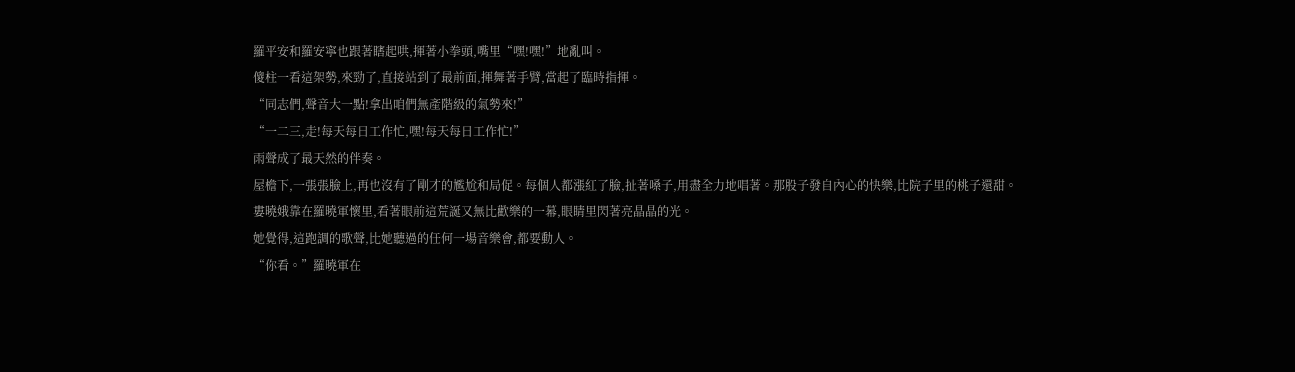羅平安和羅安寧也跟著瞎起哄,揮著小拳頭,嘴里“嘿!嘿!”地亂叫。
傻柱一看這架勢,來勁了,直接站到了最前面,揮舞著手臂,當起了臨時指揮。
“同志們,聲音大一點!拿出咱們無產階級的氣勢來!”
“一二三,走!每天每日工作忙,嘿!每天每日工作忙!”
雨聲成了最天然的伴奏。
屋檐下,一張張臉上,再也沒有了剛才的尷尬和局促。每個人都漲紅了臉,扯著嗓子,用盡全力地唱著。那股子發自內心的快樂,比院子里的桃子還甜。
婁曉娥靠在羅曉軍懷里,看著眼前這荒誕又無比歡樂的一幕,眼睛里閃著亮晶晶的光。
她覺得,這跑調的歌聲,比她聽過的任何一場音樂會,都要動人。
“你看。”羅曉軍在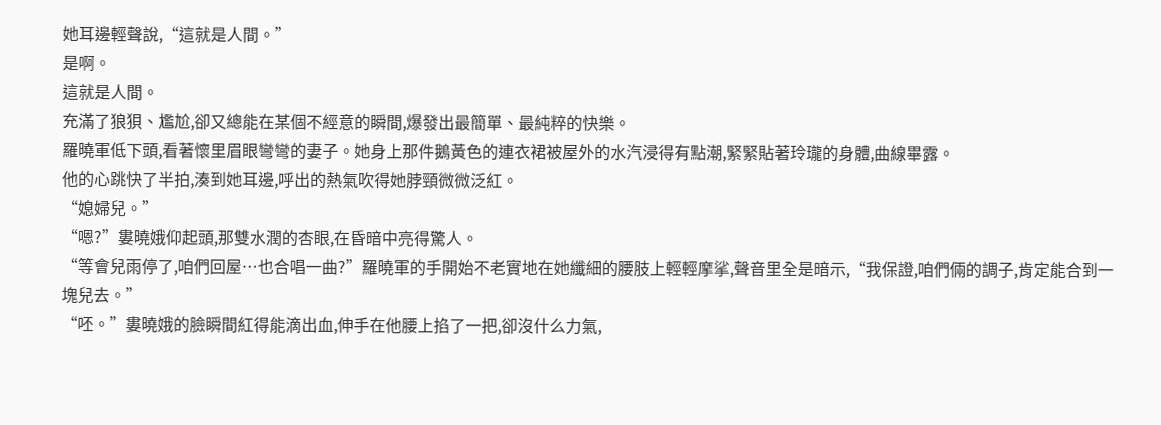她耳邊輕聲說,“這就是人間。”
是啊。
這就是人間。
充滿了狼狽、尷尬,卻又總能在某個不經意的瞬間,爆發出最簡單、最純粹的快樂。
羅曉軍低下頭,看著懷里眉眼彎彎的妻子。她身上那件鵝黃色的連衣裙被屋外的水汽浸得有點潮,緊緊貼著玲瓏的身體,曲線畢露。
他的心跳快了半拍,湊到她耳邊,呼出的熱氣吹得她脖頸微微泛紅。
“媳婦兒。”
“嗯?”婁曉娥仰起頭,那雙水潤的杏眼,在昏暗中亮得驚人。
“等會兒雨停了,咱們回屋…也合唱一曲?”羅曉軍的手開始不老實地在她纖細的腰肢上輕輕摩挲,聲音里全是暗示,“我保證,咱們倆的調子,肯定能合到一塊兒去。”
“呸。”婁曉娥的臉瞬間紅得能滴出血,伸手在他腰上掐了一把,卻沒什么力氣,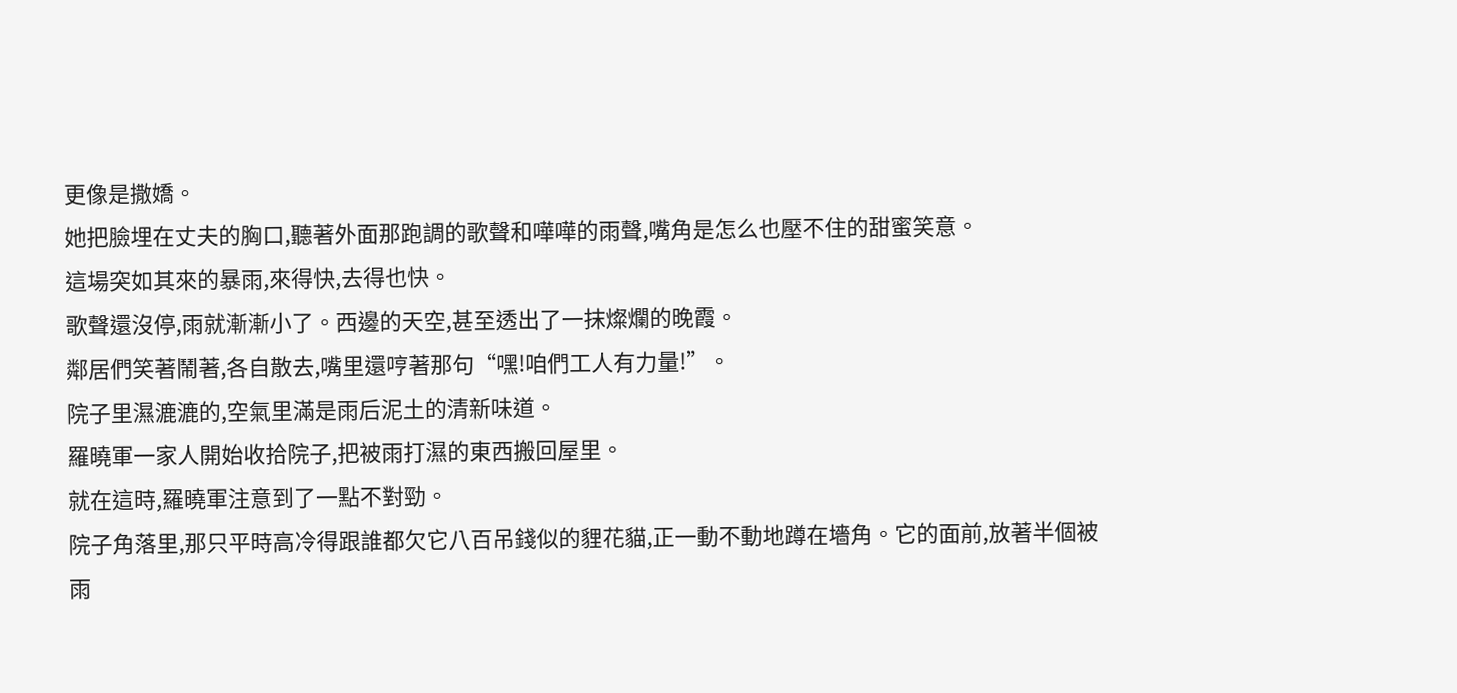更像是撒嬌。
她把臉埋在丈夫的胸口,聽著外面那跑調的歌聲和嘩嘩的雨聲,嘴角是怎么也壓不住的甜蜜笑意。
這場突如其來的暴雨,來得快,去得也快。
歌聲還沒停,雨就漸漸小了。西邊的天空,甚至透出了一抹燦爛的晚霞。
鄰居們笑著鬧著,各自散去,嘴里還哼著那句“嘿!咱們工人有力量!”。
院子里濕漉漉的,空氣里滿是雨后泥土的清新味道。
羅曉軍一家人開始收拾院子,把被雨打濕的東西搬回屋里。
就在這時,羅曉軍注意到了一點不對勁。
院子角落里,那只平時高冷得跟誰都欠它八百吊錢似的貍花貓,正一動不動地蹲在墻角。它的面前,放著半個被雨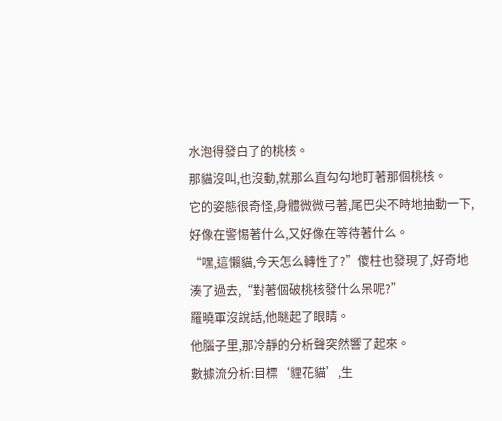水泡得發白了的桃核。
那貓沒叫,也沒動,就那么直勾勾地盯著那個桃核。
它的姿態很奇怪,身體微微弓著,尾巴尖不時地抽動一下,好像在警惕著什么,又好像在等待著什么。
“嘿,這懶貓,今天怎么轉性了?”傻柱也發現了,好奇地湊了過去,“對著個破桃核發什么呆呢?”
羅曉軍沒說話,他瞇起了眼睛。
他腦子里,那冷靜的分析聲突然響了起來。
數據流分析:目標‘貍花貓’,生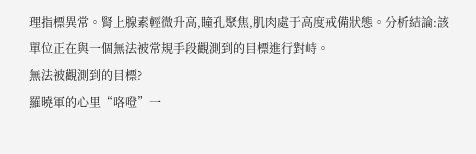理指標異常。腎上腺素輕微升高,瞳孔聚焦,肌肉處于高度戒備狀態。分析結論:該單位正在與一個無法被常規手段觀測到的目標進行對峙。
無法被觀測到的目標?
羅曉軍的心里“咯噔”一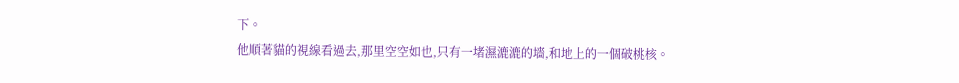下。
他順著貓的視線看過去,那里空空如也,只有一堵濕漉漉的墻,和地上的一個破桃核。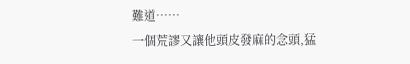難道……
一個荒謬又讓他頭皮發麻的念頭,猛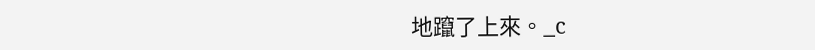地躥了上來。_c